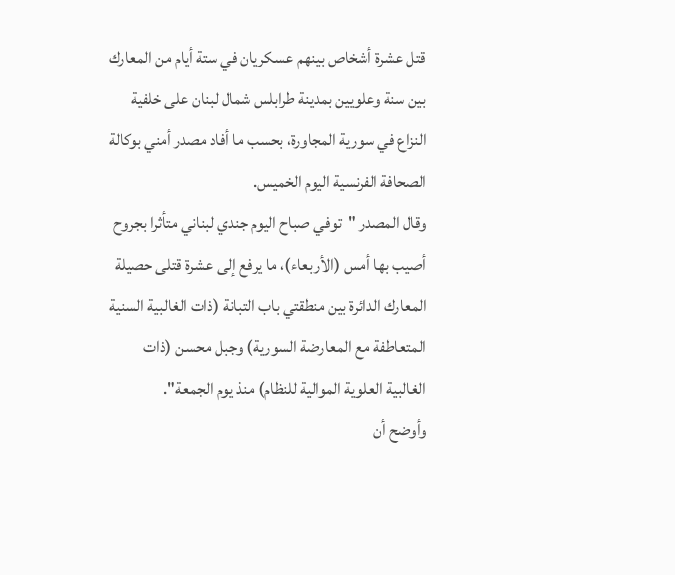قتل عشرة أشخاص بينهم عسكريان في ستة أيام من المعارك بين سنة وعلويين بمدينة طرابلس شمال لبنان على خلفية النزاع في سورية المجاورة، بحسب ما أفاد مصدر أمني بوكالة الصحافة الفرنسية اليوم الخميس.
وقال المصدر "توفي صباح اليوم جندي لبناني متأثرا بجروح أصيب بها أمس (الأربعاء)، ما يرفع إلى عشرة قتلى حصيلة المعارك الدائرة بين منطقتي باب التبانة (ذات الغالبية السنية المتعاطفة مع المعارضة السورية) وجبل محسن (ذات الغالبية العلوية الموالية للنظام) منذ يوم الجمعة".
وأوضح أن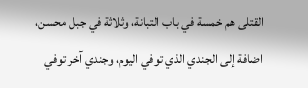القتلى هم خمسة في باب التبانة، وثلاثة في جبل محسن، اضافة إلى الجندي الذي توفي اليوم، وجندي آخر توفي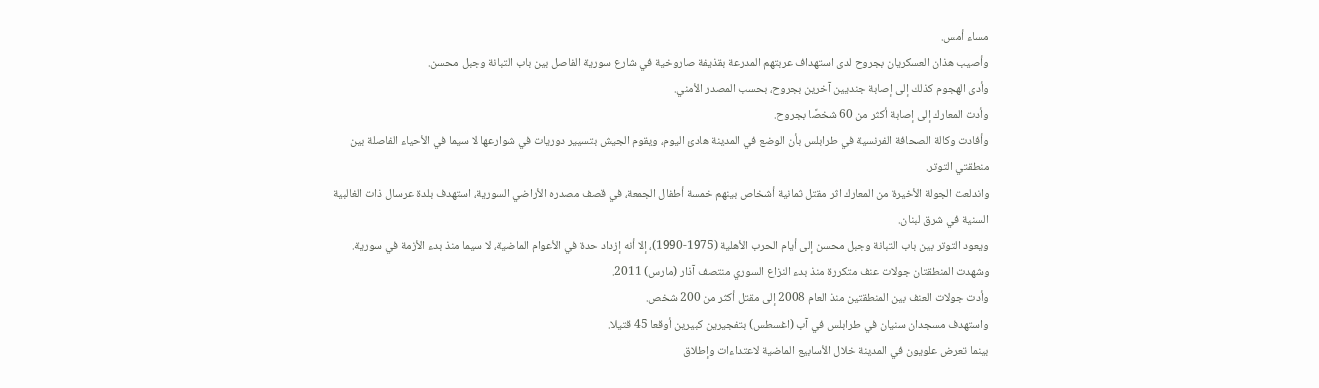مساء أمس.
وأصيب هذان العسكريان بجروح لدى استهداف عربتهم المدرعة بقذيفة صاروخية في شارع سورية الفاصل بين باب التبانة وجبل محسن.
وأدى الهجوم كذلك إلى إصابة جنديين آخرين بجروح، بحسب المصدر الأمني.
وأدت المعارك إلى إصابة أكثر من 60 شخصًا بجروح.
وأفادت وكالة الصحافة الفرنسية في طرابلس بأن الوضع في المدينة هادئ اليوم، ويقوم الجيش بتسيير دوريات في شوارعها لا سيما في الأحياء الفاصلة بين منطقتي التوتر.
واندلعت الجولة الأخيرة من المعارك اثر مقتل ثمانية أشخاص بينهم خمسة أطفال الجمعة، في قصف مصدره الأراضي السورية، استهدف بلدة عرسال ذات الغالبية السنية في شرق لبنان.
ويعود التوتر بين باب التبانة وجبل محسن إلى أيام الحرب الأهلية (1975-1990)، إلا أنه إزداد حدة في الأعوام الماضية، لا سيما منذ بدء الأزمة في سورية.
وشهدت المنطقتان جولات عنف متكررة منذ بدء النزاع السوري منتصف آذار (مارس) 2011.
وأدت جولات العنف بين المنطقتين منذ العام 2008 إلى مقتل أكثر من 200 شخص.
واستهدف مسجدان سنيان في طرابلس في آب (اغسطس) بتفجيرين كبيرين أوقعا 45 قتيلا.
بينما تعرض علويون في المدينة خلال الأسابيع الماضية لاعتداءات وإطلاق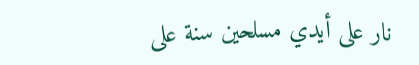نار على أيدي مسلحين سنة على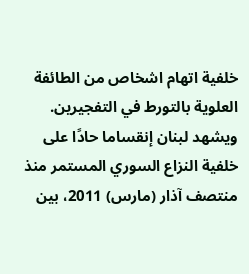خلفية اتهام اشخاص من الطائفة العلوية بالتورط في التفجيرين.
ويشهد لبنان إنقساما حادًا على خلفية النزاع السوري المستمر منذ منتصف آذار (مارس) 2011، بين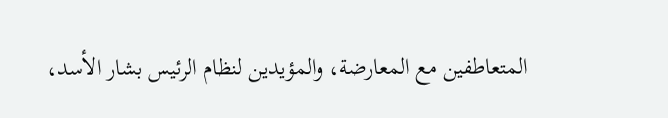المتعاطفين مع المعارضة، والمؤيدين لنظام الرئيس بشار الأسد،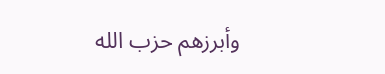وأبرزهم حزب الله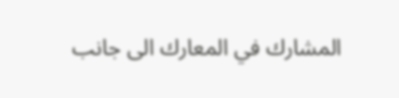المشارك في المعارك الى جانب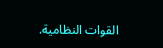القوات النظامية.